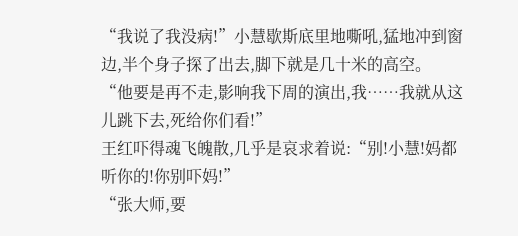“我说了我没病!”小慧歇斯底里地嘶吼,猛地冲到窗边,半个身子探了出去,脚下就是几十米的高空。
“他要是再不走,影响我下周的演出,我……我就从这儿跳下去,死给你们看!”
王红吓得魂飞魄散,几乎是哀求着说:“别!小慧!妈都听你的!你别吓妈!”
“张大师,要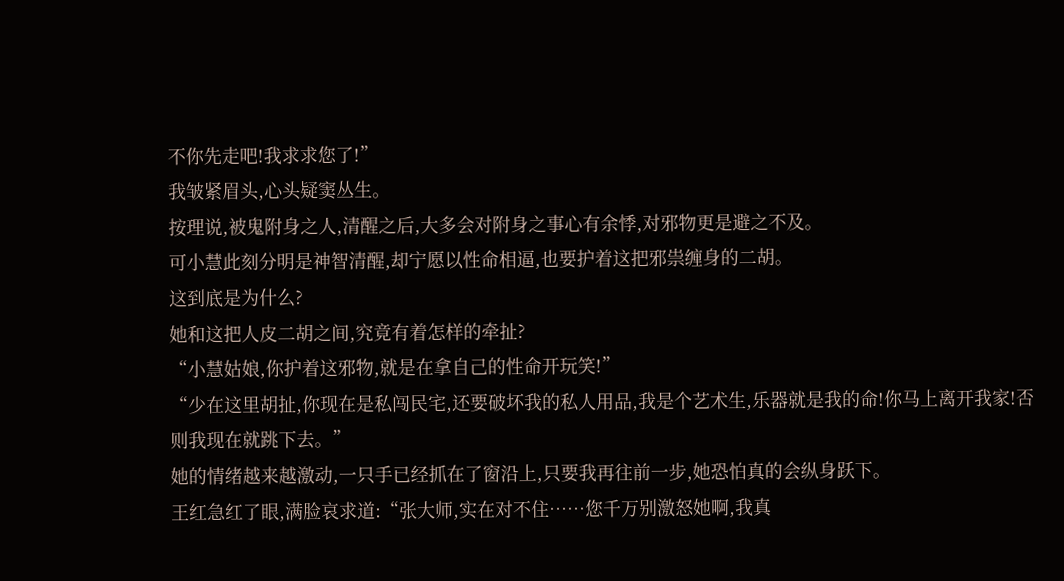不你先走吧!我求求您了!”
我皱紧眉头,心头疑窦丛生。
按理说,被鬼附身之人,清醒之后,大多会对附身之事心有余悸,对邪物更是避之不及。
可小慧此刻分明是神智清醒,却宁愿以性命相逼,也要护着这把邪祟缠身的二胡。
这到底是为什么?
她和这把人皮二胡之间,究竟有着怎样的牵扯?
“小慧姑娘,你护着这邪物,就是在拿自己的性命开玩笑!”
“少在这里胡扯,你现在是私闯民宅,还要破坏我的私人用品,我是个艺术生,乐器就是我的命!你马上离开我家!否则我现在就跳下去。”
她的情绪越来越激动,一只手已经抓在了窗沿上,只要我再往前一步,她恐怕真的会纵身跃下。
王红急红了眼,满脸哀求道:“张大师,实在对不住……您千万别激怒她啊,我真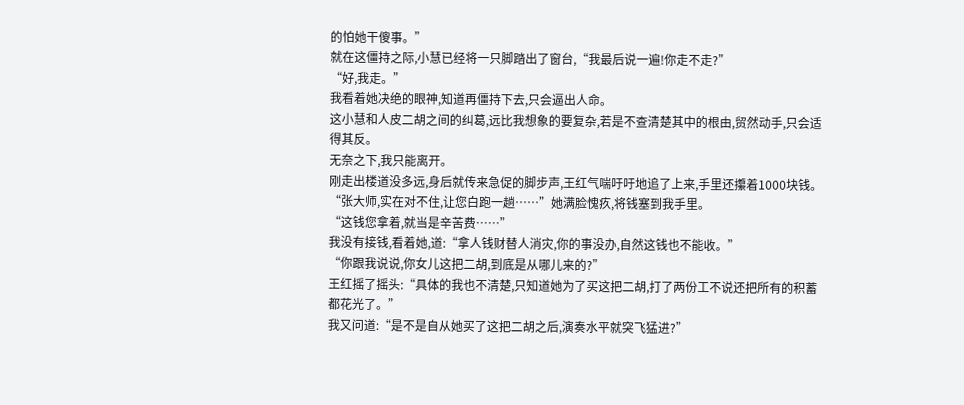的怕她干傻事。”
就在这僵持之际,小慧已经将一只脚踏出了窗台,“我最后说一遍!你走不走?”
“好,我走。”
我看着她决绝的眼神,知道再僵持下去,只会逼出人命。
这小慧和人皮二胡之间的纠葛,远比我想象的要复杂,若是不查清楚其中的根由,贸然动手,只会适得其反。
无奈之下,我只能离开。
刚走出楼道没多远,身后就传来急促的脚步声,王红气喘吁吁地追了上来,手里还攥着1000块钱。
“张大师,实在对不住,让您白跑一趟……”她满脸愧疚,将钱塞到我手里。
“这钱您拿着,就当是辛苦费……”
我没有接钱,看着她,道:“拿人钱财替人消灾,你的事没办,自然这钱也不能收。”
“你跟我说说,你女儿这把二胡,到底是从哪儿来的?”
王红摇了摇头:“具体的我也不清楚,只知道她为了买这把二胡,打了两份工不说还把所有的积蓄都花光了。”
我又问道:“是不是自从她买了这把二胡之后,演奏水平就突飞猛进?”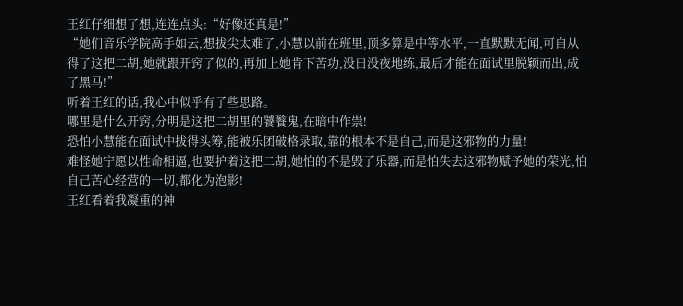王红仔细想了想,连连点头:“好像还真是!”
“她们音乐学院高手如云,想拔尖太难了,小慧以前在班里,顶多算是中等水平,一直默默无闻,可自从得了这把二胡,她就跟开窍了似的,再加上她肯下苦功,没日没夜地练,最后才能在面试里脱颖而出,成了黑马!”
听着王红的话,我心中似乎有了些思路。
哪里是什么开窍,分明是这把二胡里的饕餮鬼,在暗中作祟!
恐怕小慧能在面试中拔得头筹,能被乐团破格录取,靠的根本不是自己,而是这邪物的力量!
难怪她宁愿以性命相逼,也要护着这把二胡,她怕的不是毁了乐器,而是怕失去这邪物赋予她的荣光,怕自己苦心经营的一切,都化为泡影!
王红看着我凝重的神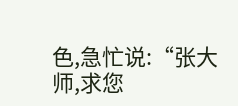色,急忙说:“张大师,求您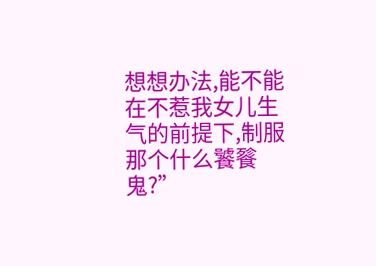想想办法,能不能在不惹我女儿生气的前提下,制服那个什么饕餮鬼?”